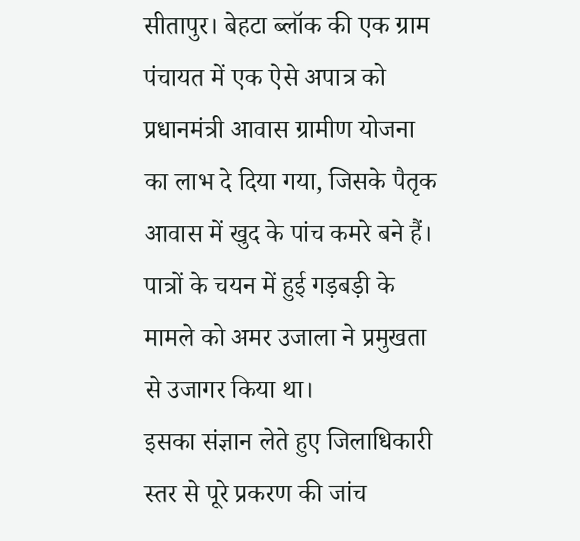सीतापुर। बेहटा ब्लॉक की एक ग्राम पंचायत में एक ऐसे अपात्र को प्रधानमंत्री आवास ग्रामीण योजना का लाभ दे दिया गया, जिसके पैतृक आवास में खुद के पांच कमरे बने हैं। पात्रों के चयन में हुई गड़बड़ी के मामले को अमर उजाला ने प्रमुखता से उजागर किया था।
इसका संज्ञान लेते हुए जिलाधिकारी स्तर से पूरे प्रकरण की जांच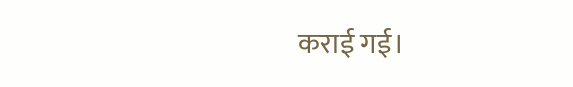कराई गई।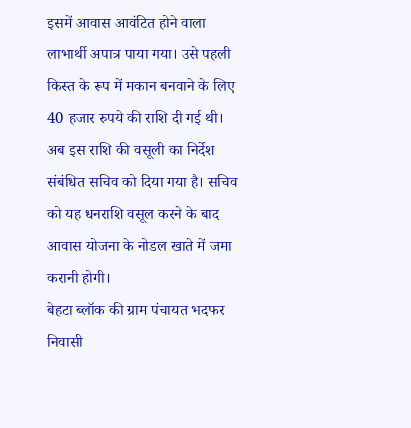इसमें आवास आवंटित होने वाला लाभार्थी अपात्र पाया गया। उसे पहली किस्त के रूप में मकान बनवाने के लिए 40 हजार रुपये की राशि दी गई थी। अब इस राशि की वसूली का निर्देश संबंधित सचिव को दिया गया है। सचिव को यह धनराशि वसूल करने के बाद आवास योजना के नोडल खाते में जमा करानी होगी।
बेहटा ब्लॉक की ग्राम पंचायत भदफर निवासी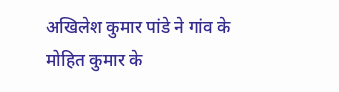अखिलेश कुमार पांडे ने गांव के मोहित कुमार के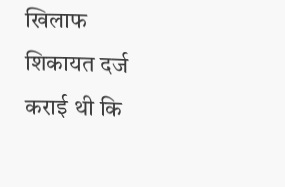खिलाफ शिकायत दर्ज कराई थी कि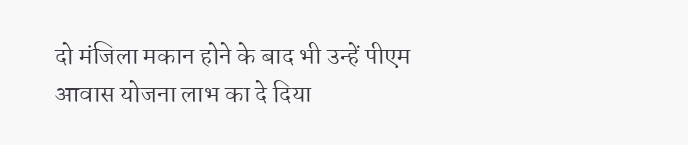दो मंजिला मकान होने के बाद भी उन्हें पीएम आवास योजना लाभ का दे दिया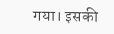गया। इसकी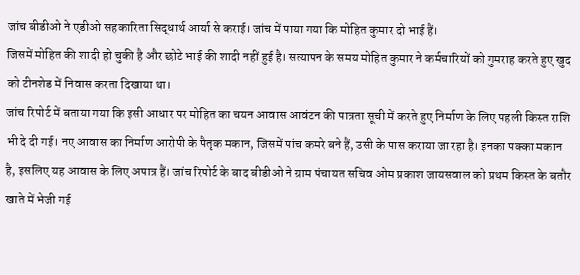जांच बीडीओ ने एडीओ सहकारिता सिद्धार्थ आर्या से कराई। जांच में पाया गया कि मोहित कुमार दो भाई हैं।
जिसमें मोहित की शादी हो चुकी है और छोटे भाई की शादी नहीं हुई है। सत्यापन के समय मोहित कुमार ने कर्मचारियों को गुमराह करते हुए खुद को टीनशेड में निवास करता दिखाया था।
जांच रिपोर्ट में बताया गया कि इसी आधार पर मोहित का चयन आवास आवंटन की पात्रता सूची में करते हुए निर्माण के लिए पहली किस्त राशि भी दे दी गई। नए आवास का निर्माण आरोपी के पैतृक मकान, जिसमें पांच कमरे बने हैं, उसी के पास कराया जा रहा है। इनका पक्का मकान है, इसलिए यह आवास के लिए अपात्र हैं। जांच रिपोर्ट के बाद बीडीओ ने ग्राम पंचायत सचिव ओम प्रकाश जायसवाल को प्रथम किस्त के बतौर खाते में भेजी गई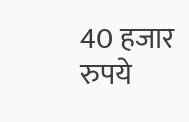40 हजार रुपये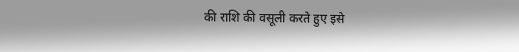की राशि की वसूली करते हुए इसे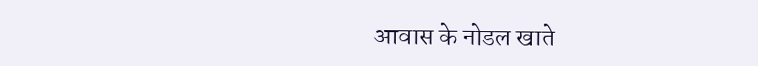आवास के नोडल खाते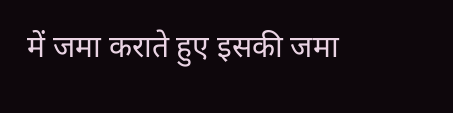में जमा कराते हुए इसकी जमा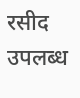रसीद उपलब्ध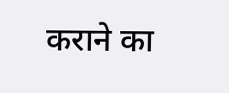कराने का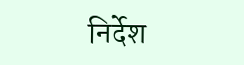निर्देश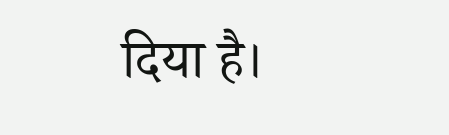दिया है।